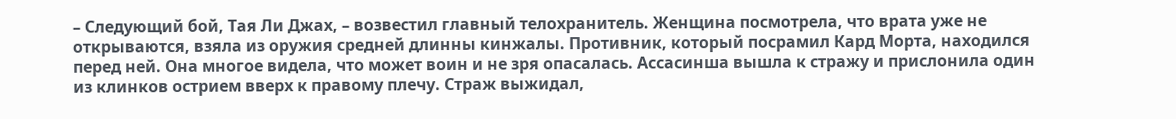– Следующий бой, Тая Ли Джах, – возвестил главный телохранитель. Женщина посмотрела, что врата уже не открываются, взяла из оружия средней длинны кинжалы. Противник, который посрамил Кард Морта, находился перед ней. Она многое видела, что может воин и не зря опасалась. Ассасинша вышла к стражу и прислонила один из клинков острием вверх к правому плечу. Страж выжидал,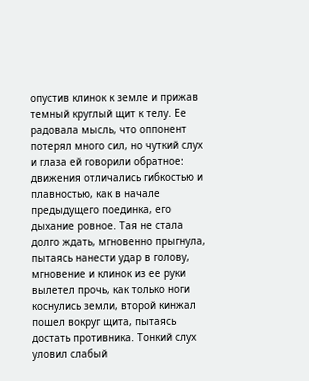опустив клинок к земле и прижав темный круглый щит к телу. Ее радовала мысль, что оппонент потерял много сил, но чуткий слух и глаза ей говорили обратное: движения отличались гибкостью и плавностью, как в начале предыдущего поединка, его дыхание ровное. Тая не стала долго ждать, мгновенно прыгнула, пытаясь нанести удар в голову, мгновение и клинок из ее руки вылетел прочь, как только ноги коснулись земли, второй кинжал пошел вокруг щита, пытаясь достать противника. Тонкий слух уловил слабый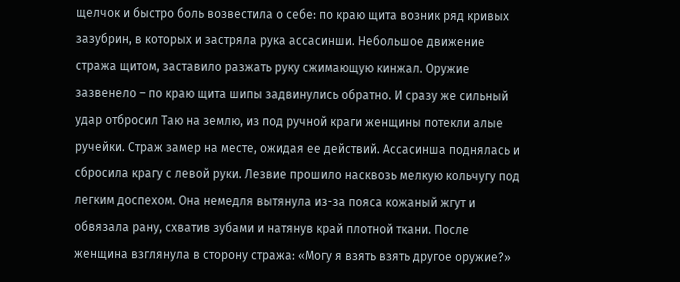щелчок и быстро боль возвестила о себе: по краю щита возник ряд кривых зазубрин, в которых и застряла рука ассасинши. Небольшое движение стража щитом, заставило разжать руку сжимающую кинжал. Оружие зазвенело – по краю щита шипы задвинулись обратно. И сразу же сильный удар отбросил Таю на землю, из под ручной краги женщины потекли алые ручейки. Страж замер на месте, ожидая ее действий. Ассасинша поднялась и сбросила крагу с левой руки. Лезвие прошило насквозь мелкую кольчугу под легким доспехом. Она немедля вытянула из-за пояса кожаный жгут и обвязала рану, схватив зубами и натянув край плотной ткани. После женщина взглянула в сторону стража: «Могу я взять взять другое оружие?»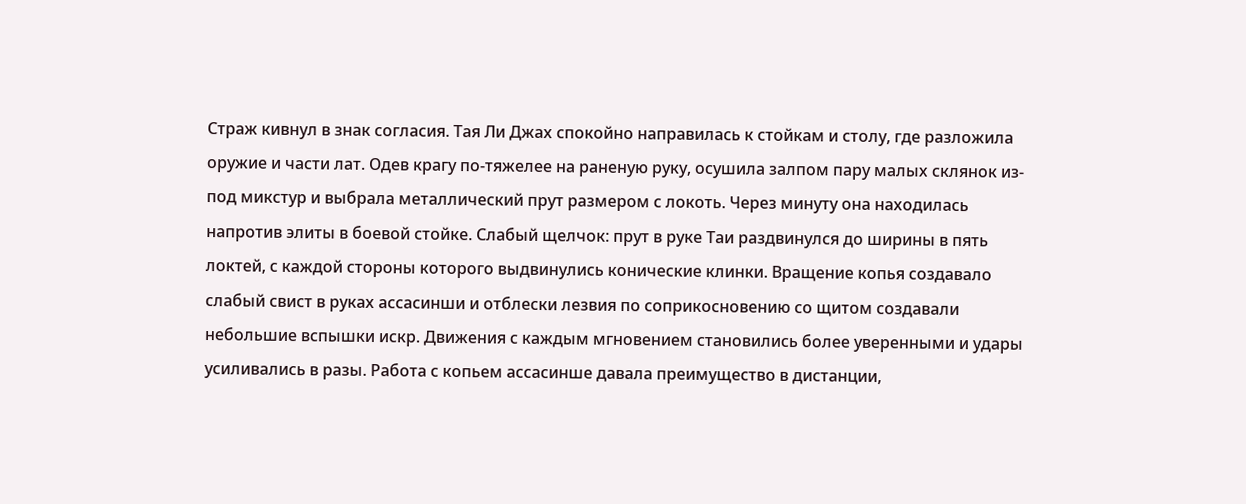Страж кивнул в знак согласия. Тая Ли Джах спокойно направилась к стойкам и столу, где разложила оружие и части лат. Одев крагу по-тяжелее на раненую руку, осушила залпом пару малых склянок из-под микстур и выбрала металлический прут размером с локоть. Через минуту она находилась напротив элиты в боевой стойке. Слабый щелчок: прут в руке Таи раздвинулся до ширины в пять локтей, с каждой стороны которого выдвинулись конические клинки. Вращение копья создавало слабый свист в руках ассасинши и отблески лезвия по соприкосновению со щитом создавали небольшие вспышки искр. Движения с каждым мгновением становились более уверенными и удары усиливались в разы. Работа с копьем ассасинше давала преимущество в дистанции,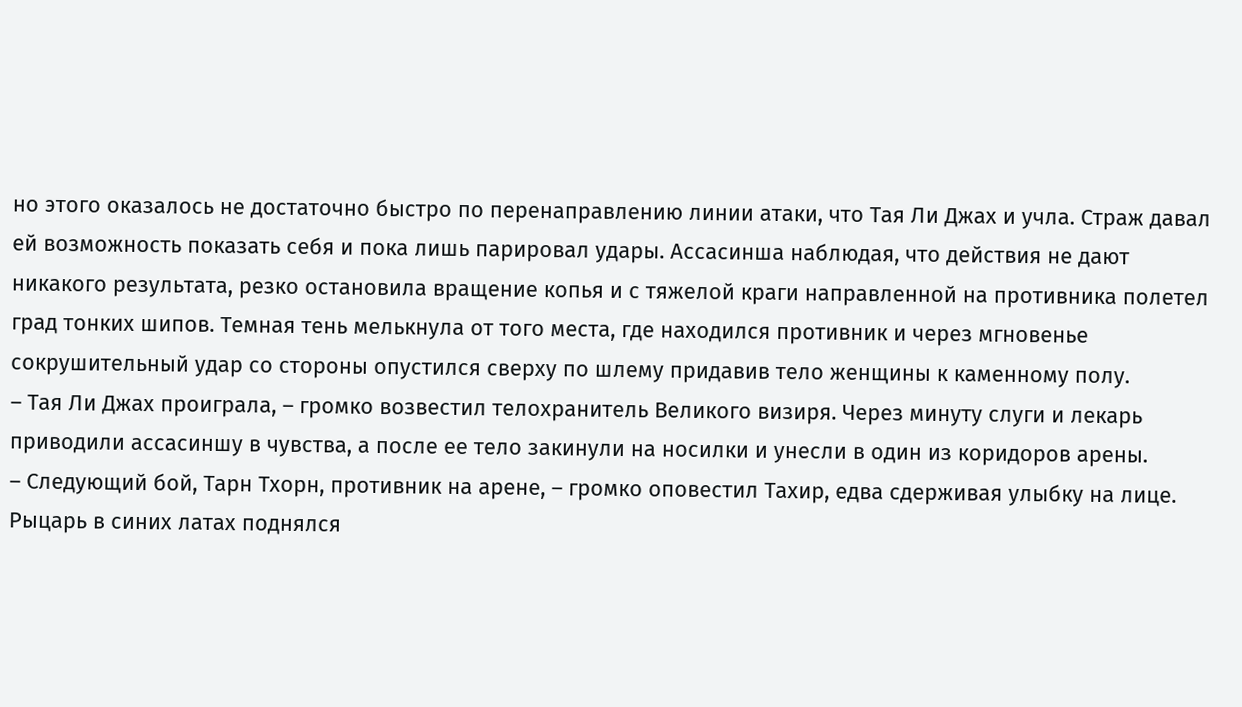но этого оказалось не достаточно быстро по перенаправлению линии атаки, что Тая Ли Джах и учла. Страж давал ей возможность показать себя и пока лишь парировал удары. Ассасинша наблюдая, что действия не дают никакого результата, резко остановила вращение копья и с тяжелой краги направленной на противника полетел град тонких шипов. Темная тень мелькнула от того места, где находился противник и через мгновенье сокрушительный удар со стороны опустился сверху по шлему придавив тело женщины к каменному полу.
– Тая Ли Джах проиграла, – громко возвестил телохранитель Великого визиря. Через минуту слуги и лекарь приводили ассасиншу в чувства, а после ее тело закинули на носилки и унесли в один из коридоров арены.
– Следующий бой, Тарн Тхорн, противник на арене, – громко оповестил Тахир, едва сдерживая улыбку на лице. Рыцарь в синих латах поднялся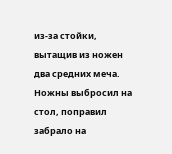из-за стойки, вытащив из ножен два средних меча. Ножны выбросил на стол, поправил забрало на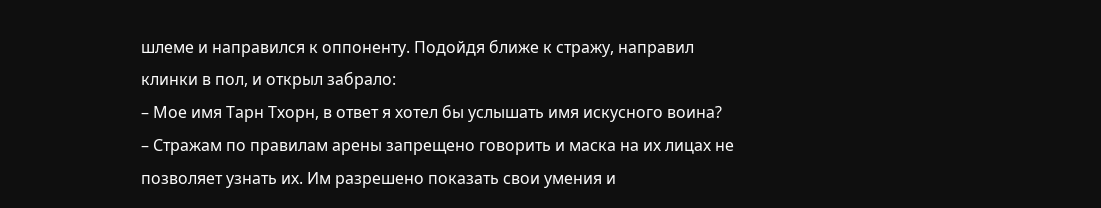шлеме и направился к оппоненту. Подойдя ближе к стражу, направил клинки в пол, и открыл забрало:
– Мое имя Тарн Тхорн, в ответ я хотел бы услышать имя искусного воина?
– Стражам по правилам арены запрещено говорить и маска на их лицах не позволяет узнать их. Им разрешено показать свои умения и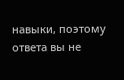навыки, поэтому ответа вы не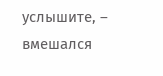услышите, – вмешался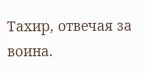Тахир, отвечая за воина.